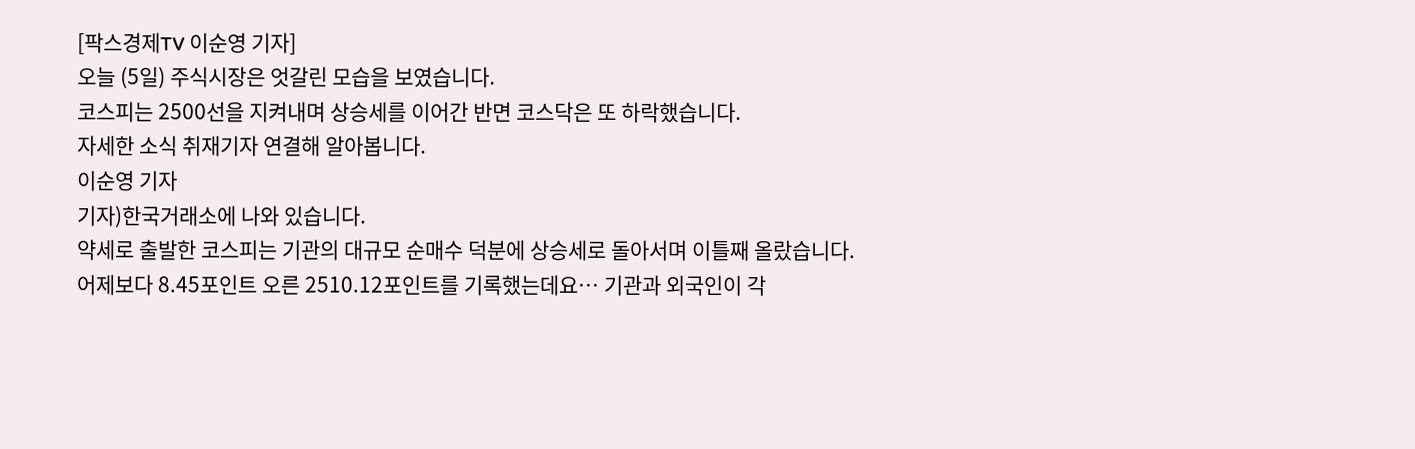[팍스경제TV 이순영 기자]
오늘 (5일) 주식시장은 엇갈린 모습을 보였습니다.
코스피는 2500선을 지켜내며 상승세를 이어간 반면 코스닥은 또 하락했습니다.
자세한 소식 취재기자 연결해 알아봅니다.
이순영 기자
기자)한국거래소에 나와 있습니다.
약세로 출발한 코스피는 기관의 대규모 순매수 덕분에 상승세로 돌아서며 이틀째 올랐습니다.
어제보다 8.45포인트 오른 2510.12포인트를 기록했는데요… 기관과 외국인이 각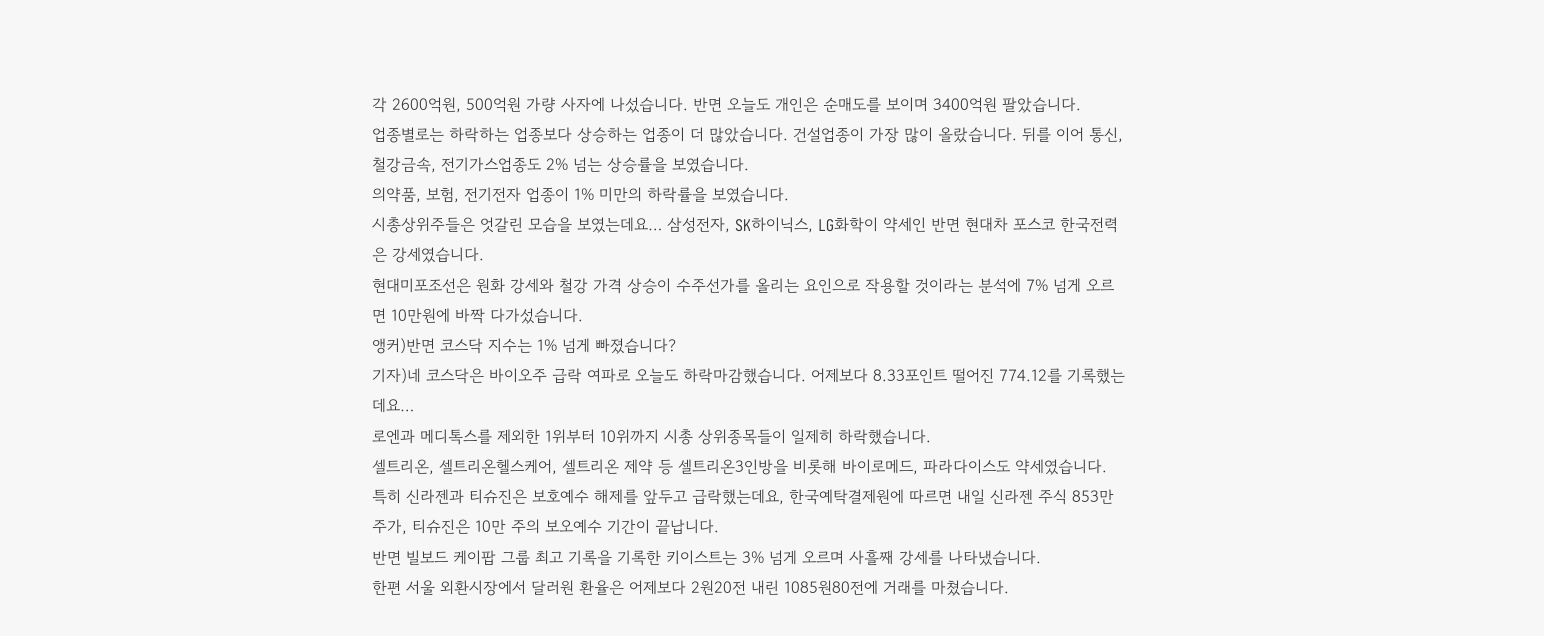각 2600억원, 500억원 가량 사자에 나섰습니다. 반면 오늘도 개인은 순매도를 보이며 3400억원 팔았습니다.
업종별로는 하락하는 업종보다 상승하는 업종이 더 많았습니다. 건설업종이 가장 많이 올랐습니다. 뒤를 이어 통신, 철강금속, 전기가스업종도 2% 넘는 상승률을 보였습니다.
의약품, 보험, 전기전자 업종이 1% 미만의 하락률을 보였습니다.
시총상위주들은 엇갈린 모습을 보였는데요… 삼성전자, SK하이닉스, LG화학이 약세인 반면 현대차 포스코 한국전력은 강세였습니다.
현대미포조선은 원화 강세와 철강 가격 상승이 수주선가를 올리는 요인으로 작용할 것이라는 분석에 7% 넘게 오르면 10만원에 바짝 다가섰습니다.
앵커)반면 코스닥 지수는 1% 넘게 빠졌습니다?
기자)네 코스닥은 바이오주 급락 여파로 오늘도 하락마감했습니다. 어제보다 8.33포인트 떨어진 774.12를 기록했는데요…
로엔과 메디톡스를 제외한 1위부터 10위까지 시총 상위종목들이 일제히 하락했습니다.
셀트리온, 셀트리온헬스케어, 셀트리온 제약 등 셀트리온3인방을 비롯해 바이로메드, 파라다이스도 약세였습니다.
특히 신라젠과 티슈진은 보호예수 해제를 앞두고 급락했는데요, 한국예탁결제원에 따르면 내일 신라젠 주식 853만주가, 티슈진은 10만 주의 보오예수 기간이 끝납니다.
반면 빌보드 케이팝 그룹 최고 기록을 기록한 키이스트는 3% 넘게 오르며 사흘째 강세를 나타냈습니다.
한편 서울 외환시장에서 달러원 환율은 어제보다 2원20전 내린 1085원80전에 거래를 마쳤습니다.